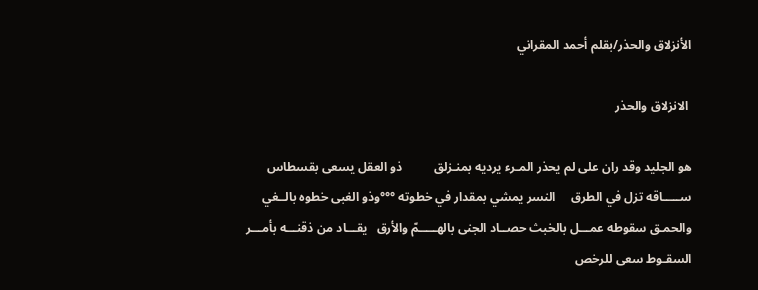الأنزلاق والحذر/بقلم أحمد المقراني

 الانزلاق والحذر

هو الجليد وقد ران على لم يحذر المـرء يرديه بمنـزلق          ذو العقل يسعى بقسطاس ســـــاقه تزل في الطرق     النسر يمشي بمقدار في خطوته °°°وذو الغبى خطوه بالــغي والحمـق سقوطه عمـــل بالخبث حصــاد الجنى بالهـــــمّ والأرق   يقـــاد من ذقنـــه بأمـــر السقـوط سعى للرخص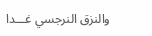والنزق النرجسي غـــدا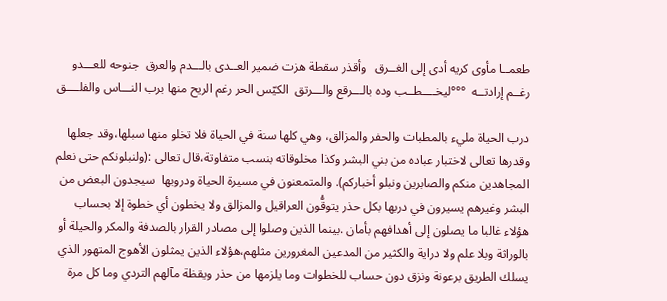طعمــا مأوى كريه أدى إلى الغــرق   وأقذر سقطة هزت ضمير العــدى بالـــدم والعرق  جنوحه للعـــدو رغــم إرادتــه  °°°ليخــــطــب وده بالـــرقع والـــرتق  الكيّس الحر رغم الريح منها برب النـــاس والفلــــق

درب الحياة مليء بالمطبات والحفر والمزالق، وهي كلها سنة في الحياة فلا تخلو منها سبلها،وقد جعلها وقدرها تعالى لاختبار عباده من بني البشر وكذا مخلوقاته بنسب متفاوتة،قال تعالى :(ولنبلونكم حتى نعلم المجاهدين منكم والصابرين ونبلو أخباركم). والمتمعنون في مسيرة الحياة ودروبها  سيجدون البعض من البشر وغيرهم يسيرون في دربها بكل حذر يتوقُّون العراقيل والمزالق ولا يخطون أي خطوة إلا بحساب هؤلاء غالبا ما يصلون إلى أهدافهم بأمان .بينما الذين وصلوا إلى مصادر القرار بالصدفة والمكر والحيلة أو بالوراثة وبلا علم ولا دراية والكثير من المدعين المغرورين مثلهم،هؤلاء الذين يمثلون الأهوج المتهور الذي يسلك الطريق برعونة ونزق دون حساب للخطوات وما يلزمها من حذر ويقظة مآلهم التردي وما كل مرة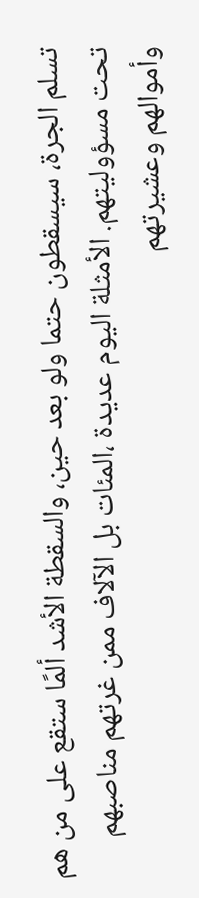تسلم الجرة، سيسقطون حتما ولو بعد حين، والسقطة الأشد ألمًا ستقع على من هم تحت مسؤوليتهم. الأمثلة اليوم عديدة ،المئات بل الآلاف ممن غرتهم مناصبهم وأموالهم وعشيرتهم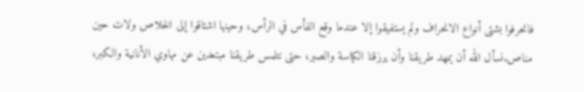فانحرفوا بشتى أنواع الانحراف ولم يستفيقوا إلا عندما وقع الفأس في الرأس، وحينها اشتاقوا إلى الخلاص ولات حين مناص.نسأل الله أن يمهد طريقنا وأن يرزقنا الكياسة والصبر، حتى نتلمس طريقنا مبتعدين عن مهاوي الأنانية والكبر،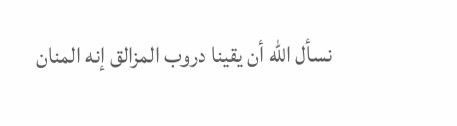نسأل الله أن يقينا دروب المزالق إنه المنان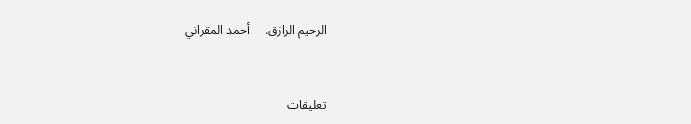الرحيم الرازق.     أحمد المقراني


تعليقات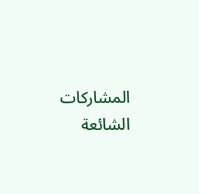المشاركات الشائعة